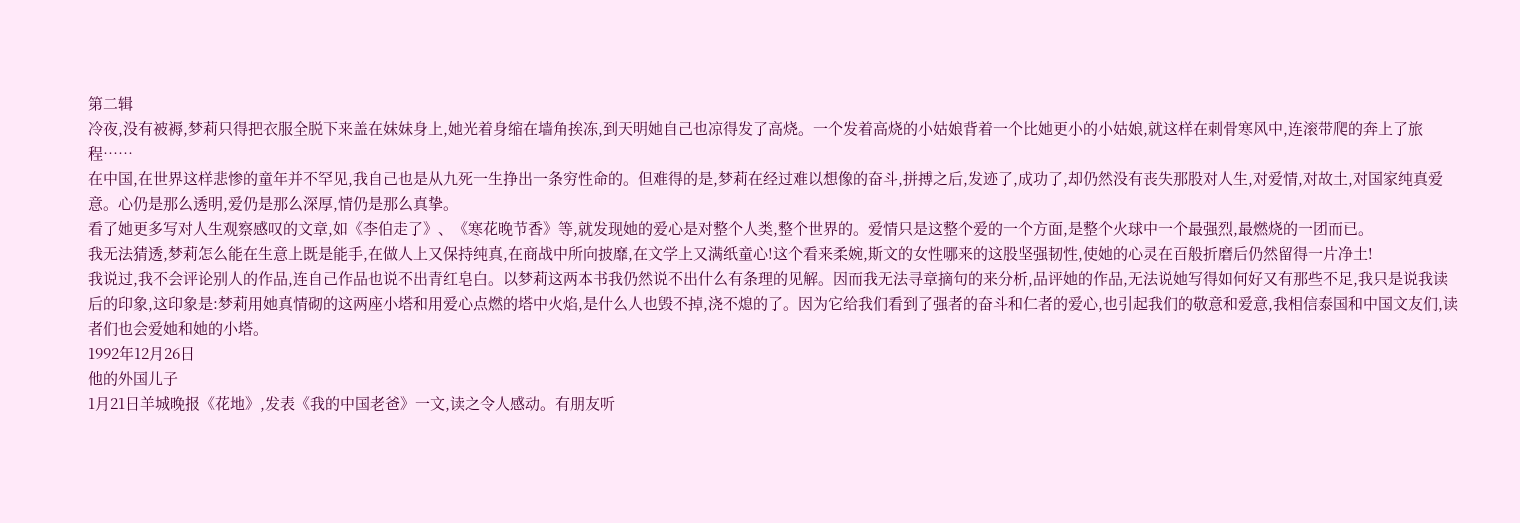第二辑
冷夜,没有被褥,梦莉只得把衣服全脱下来盖在妹妹身上,她光着身缩在墙角挨冻,到天明她自己也凉得发了高烧。一个发着高烧的小姑娘背着一个比她更小的小姑娘,就这样在刺骨寒风中,连滚带爬的奔上了旅程……
在中国,在世界这样悲惨的童年并不罕见,我自己也是从九死一生挣出一条穷性命的。但难得的是,梦莉在经过难以想像的奋斗,拼搏之后,发迹了,成功了,却仍然没有丧失那股对人生,对爱情,对故土,对国家纯真爱意。心仍是那么透明,爱仍是那么深厚,情仍是那么真挚。
看了她更多写对人生观察感叹的文章,如《李伯走了》、《寒花晚节香》等,就发现她的爱心是对整个人类,整个世界的。爱情只是这整个爱的一个方面,是整个火球中一个最强烈,最燃烧的一团而已。
我无法猜透,梦莉怎么能在生意上既是能手,在做人上又保持纯真,在商战中所向披靡,在文学上又满纸童心!这个看来柔婉,斯文的女性哪来的这股坚强韧性,使她的心灵在百般折磨后仍然留得一片净土!
我说过,我不会评论别人的作品,连自己作品也说不出青红皂白。以梦莉这两本书我仍然说不出什么有条理的见解。因而我无法寻章摘句的来分析,品评她的作品,无法说她写得如何好又有那些不足,我只是说我读后的印象,这印象是:梦莉用她真情砌的这两座小塔和用爱心点燃的塔中火焰,是什么人也毁不掉,浇不熄的了。因为它给我们看到了强者的奋斗和仁者的爱心,也引起我们的敬意和爱意,我相信泰国和中国文友们,读者们也会爱她和她的小塔。
1992年12月26日
他的外国儿子
1月21日羊城晚报《花地》,发表《我的中国老爸》一文,读之令人感动。有朋友听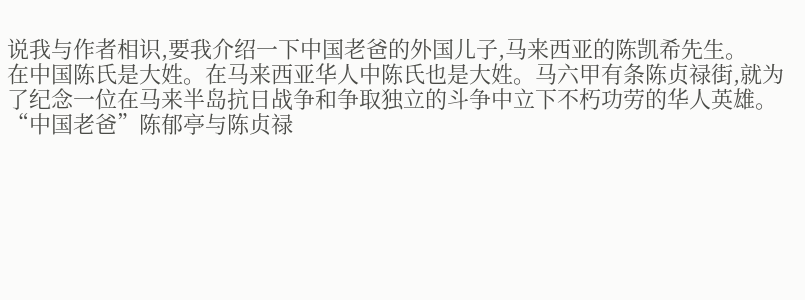说我与作者相识,要我介绍一下中国老爸的外国儿子,马来西亚的陈凯希先生。
在中国陈氏是大姓。在马来西亚华人中陈氏也是大姓。马六甲有条陈贞禄街,就为了纪念一位在马来半岛抗日战争和争取独立的斗争中立下不朽功劳的华人英雄。“中国老爸”陈郁亭与陈贞禄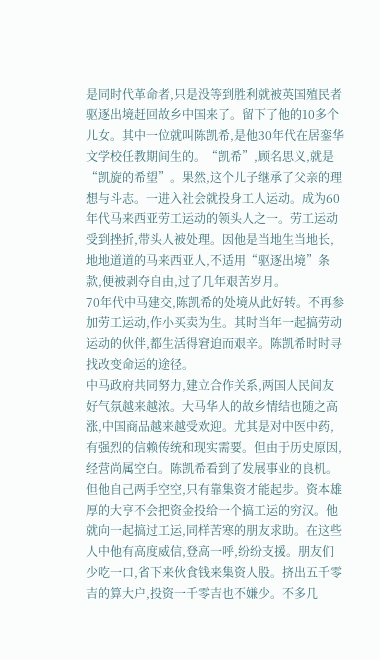是同时代革命者,只是没等到胜利就被英国殖民者驱逐出境赶回故乡中国来了。留下了他的10多个儿女。其中一位就叫陈凯希,是他30年代在居銮华文学校任教期间生的。“凯希”,顾名思义,就是“凯旋的希望”。果然,这个儿子继承了父亲的理想与斗志。一进入社会就投身工人运动。成为60年代马来西亚劳工运动的领头人之一。劳工运动受到挫折,带头人被处理。因他是当地生当地长,地地道道的马来西亚人,不适用“驱逐出境”条款,便被剥夺自由,过了几年艰苦岁月。
70年代中马建交,陈凯希的处境从此好转。不再参加劳工运动,作小买卖为生。其时当年一起搞劳动运动的伙伴,都生活得窘迫而艰辛。陈凯希时时寻找改变命运的途径。
中马政府共同努力,建立合作关系,两国人民间友好气氛越来越浓。大马华人的故乡情结也随之高涨,中国商品越来越受欢迎。尤其是对中医中药,有强烈的信赖传统和现实需要。但由于历史原因,经营尚属空白。陈凯希看到了发展事业的良机。但他自己两手空空,只有靠集资才能起步。资本雄厚的大亨不会把资金投给一个搞工运的穷汉。他就向一起搞过工运,同样苦寒的朋友求助。在这些人中他有高度威信,登高一呼,纷纷支援。朋友们少吃一口,省下来伙食钱来集资人股。挤出五千零吉的算大户,投资一千零吉也不嫌少。不多几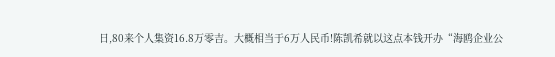日,80来个人集资16.8万零吉。大概相当于6万人民币!陈凯希就以这点本钱开办“海鸥企业公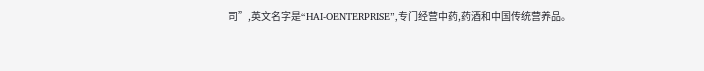司”,英文名字是“HAI-OENTERPRISE”,专门经营中药,药酒和中国传统营养品。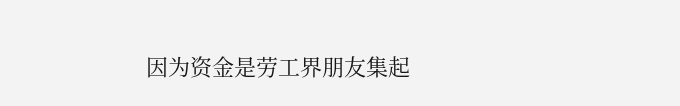因为资金是劳工界朋友集起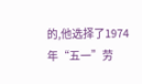的,他选择了1974年“五一”劳